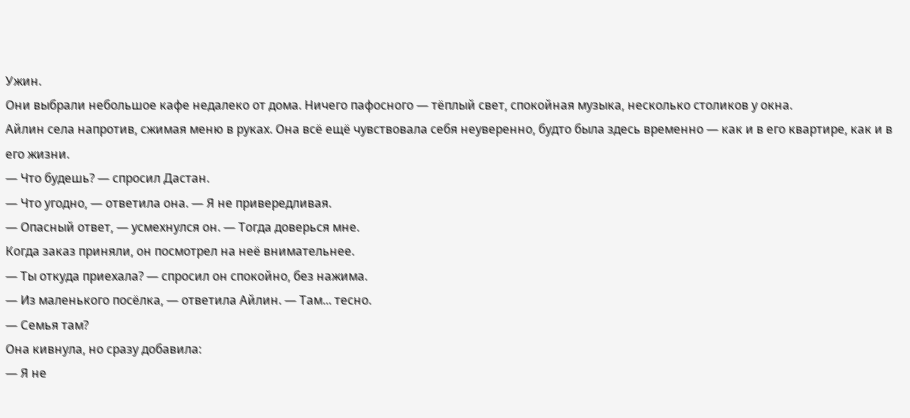Ужин.
Они выбрали небольшое кафе недалеко от дома. Ничего пафосного — тёплый свет, спокойная музыка, несколько столиков у окна.
Айлин села напротив, сжимая меню в руках. Она всё ещё чувствовала себя неуверенно, будто была здесь временно — как и в его квартире, как и в его жизни.
— Что будешь? — спросил Дастан.
— Что угодно, — ответила она. — Я не привередливая.
— Опасный ответ, — усмехнулся он. — Тогда доверься мне.
Когда заказ приняли, он посмотрел на неё внимательнее.
— Ты откуда приехала? — спросил он спокойно, без нажима.
— Из маленького посёлка, — ответила Айлин. — Там... тесно.
— Семья там?
Она кивнула, но сразу добавила:
— Я не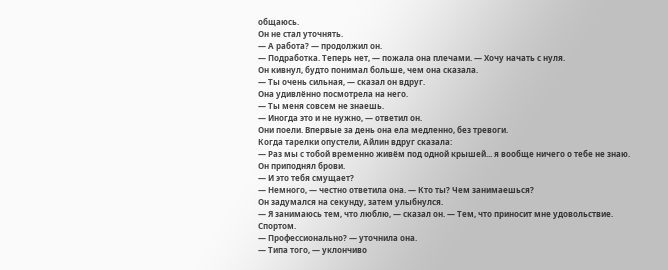общаюсь.
Он не стал уточнять.
— А работа? — продолжил он.
— Подработка. Теперь нет, — пожала она плечами. — Хочу начать с нуля.
Он кивнул, будто понимал больше, чем она сказала.
— Ты очень сильная, — сказал он вдруг.
Она удивлённо посмотрела на него.
— Ты меня совсем не знаешь.
— Иногда это и не нужно, — ответил он.
Они поели. Впервые за день она ела медленно, без тревоги.
Когда тарелки опустели, Айлин вдруг сказала:
— Раз мы с тобой временно живём под одной крышей... я вообще ничего о тебе не знаю.
Он приподнял брови.
— И это тебя смущает?
— Немного, — честно ответила она. — Кто ты? Чем занимаешься?
Он задумался на секунду, затем улыбнулся.
— Я занимаюсь тем, что люблю, — сказал он. — Тем, что приносит мне удовольствие. Спортом.
— Профессионально? — уточнила она.
— Типа того, — уклончиво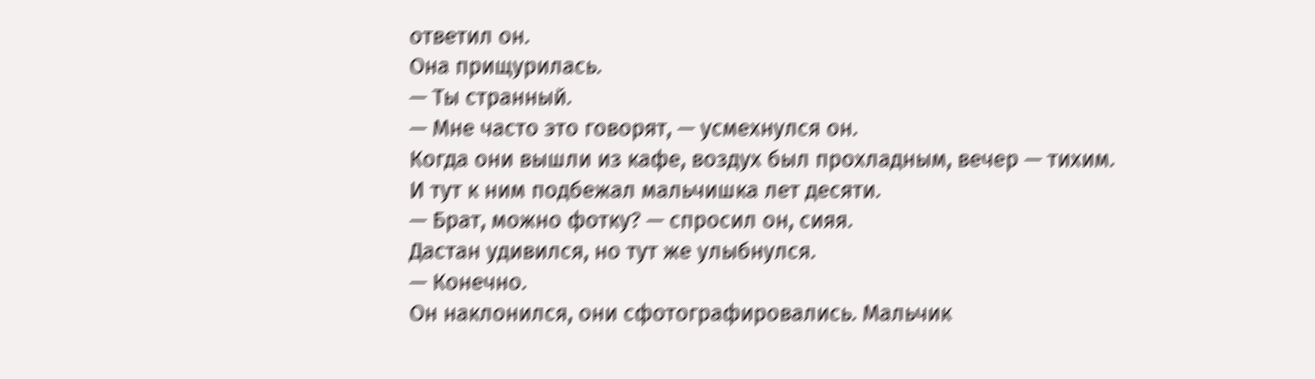ответил он.
Она прищурилась.
— Ты странный.
— Мне часто это говорят, — усмехнулся он.
Когда они вышли из кафе, воздух был прохладным, вечер — тихим.
И тут к ним подбежал мальчишка лет десяти.
— Брат, можно фотку? — спросил он, сияя.
Дастан удивился, но тут же улыбнулся.
— Конечно.
Он наклонился, они сфотографировались. Мальчик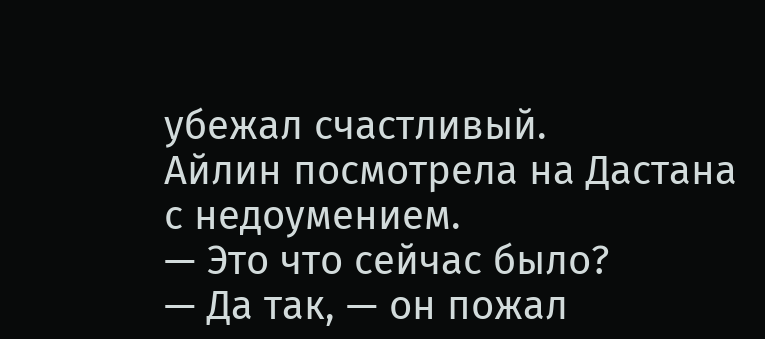убежал счастливый.
Айлин посмотрела на Дастана с недоумением.
— Это что сейчас было?
— Да так, — он пожал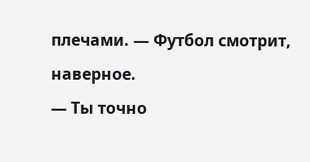плечами. — Футбол смотрит, наверное.
— Ты точно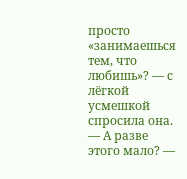просто «занимаешься тем, что любишь»? — с лёгкой усмешкой спросила она.
— А разве этого мало? —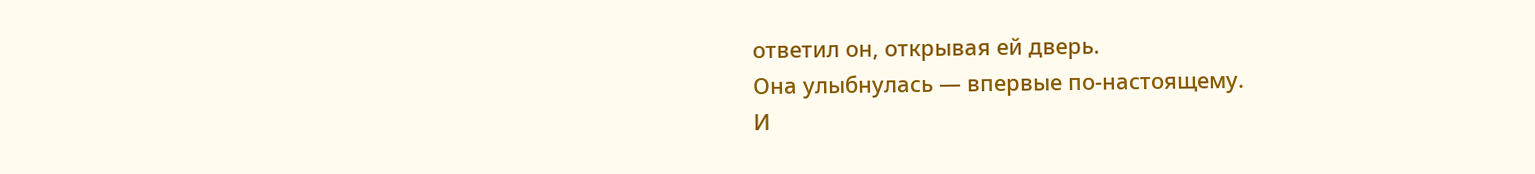ответил он, открывая ей дверь.
Она улыбнулась — впервые по-настоящему.
И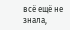всё ещё не знала,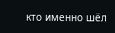кто именно шёл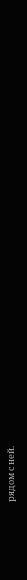рядом с ней.